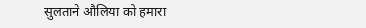सुलताने औलिया को हमारा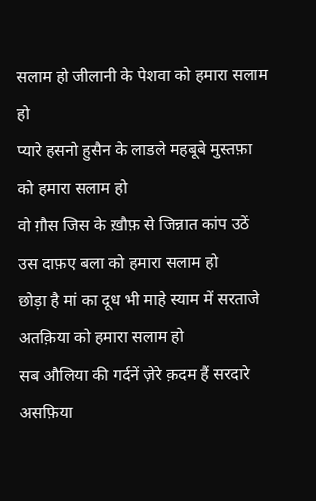सलाम हो जीलानी के पेशवा को हमारा सलाम हो
प्यारे हसनो हुसैन के लाडले महबूबे मुस्तफ़ा को हमारा सलाम हो
वो ग़ौस जिस के ख़ौफ़ से जिन्नात कांप उठें उस दाफ़ए बला को हमारा सलाम हो
छोड़ा है मां का दूध भी माहे स्याम में सरताजे अतक़िया को हमारा सलाम हो
सब औलिया की गर्दनें ज़ेरे क़दम हैं सरदारे असफ़िया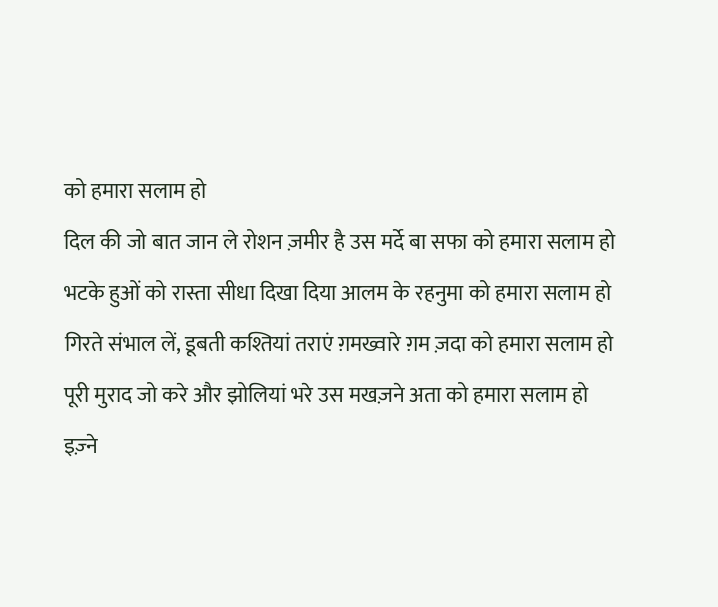को हमारा सलाम हो
दिल की जो बात जान ले रोशन ज़मीर है उस मर्दे बा सफा को हमारा सलाम हो
भटके हुओं को रास्ता सीधा दिखा दिया आलम के रहनुमा को हमारा सलाम हो
गिरते संभाल लें, डूबती कश्तियां तराएं ग़मख्वारे ग़म ज़दा को हमारा सलाम हो
पूरी मुराद जो करे और झोलियां भरे उस मखज़ने अता को हमारा सलाम हो
इज़्ने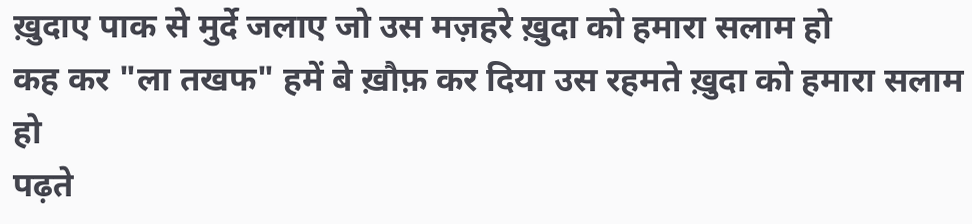ख़ुदाए पाक से मुर्दे जलाए जो उस मज़हरे ख़ुदा को हमारा सलाम हो
कह कर "ला तखफ" हमें बे ख़ौफ़ कर दिया उस रहमते ख़ुदा को हमारा सलाम हो
पढ़ते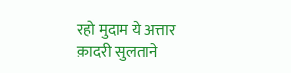रहो मुदाम ये अत्तार क़ादरी सुलताने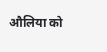औलिया को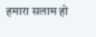हमारा सलाम हो